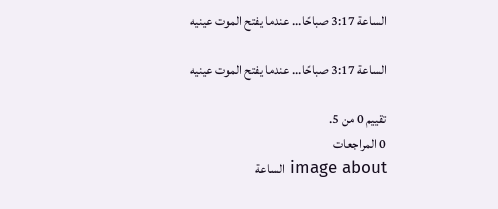الساعة 3:17 صباحًا... عندما يفتح الموت عينيه

الساعة 3:17 صباحًا... عندما يفتح الموت عينيه

تقييم 0 من 5.
0 المراجعات
image about الساعة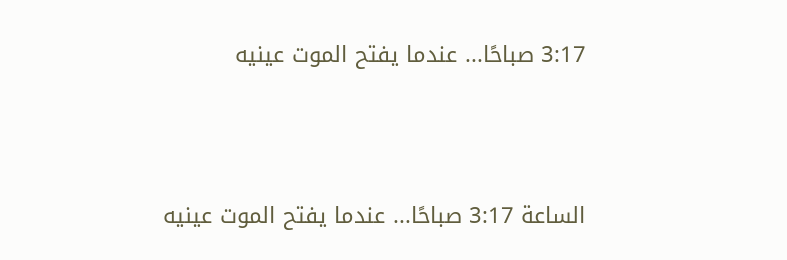3:17 صباحًا... عندما يفتح الموت عينيه



الساعة 3:17 صباحًا... عندما يفتح الموت عينيه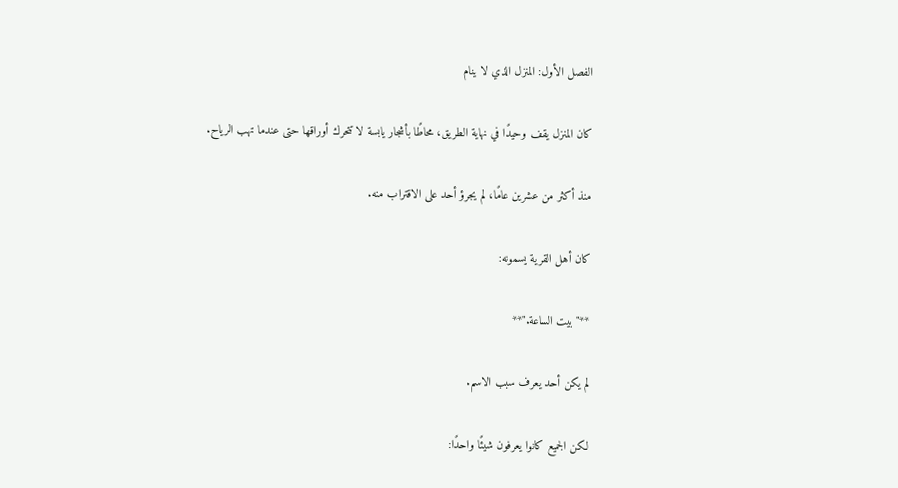الفصل الأول: المنزل الذي لا ينام

كان المنزل يقف وحيدًا في نهاية الطريق، محاطًا بأشجار يابسة لا تتحرك أوراقها حتى عندما تهب الرياح.

منذ أكثر من عشرين عامًا، لم يجرؤ أحد على الاقتراب منه.

كان أهل القرية يسمونه:

**"بيت الساعة."**

لم يكن أحد يعرف سبب الاسم.

لكن الجميع كانوا يعرفون شيئًا واحدًا: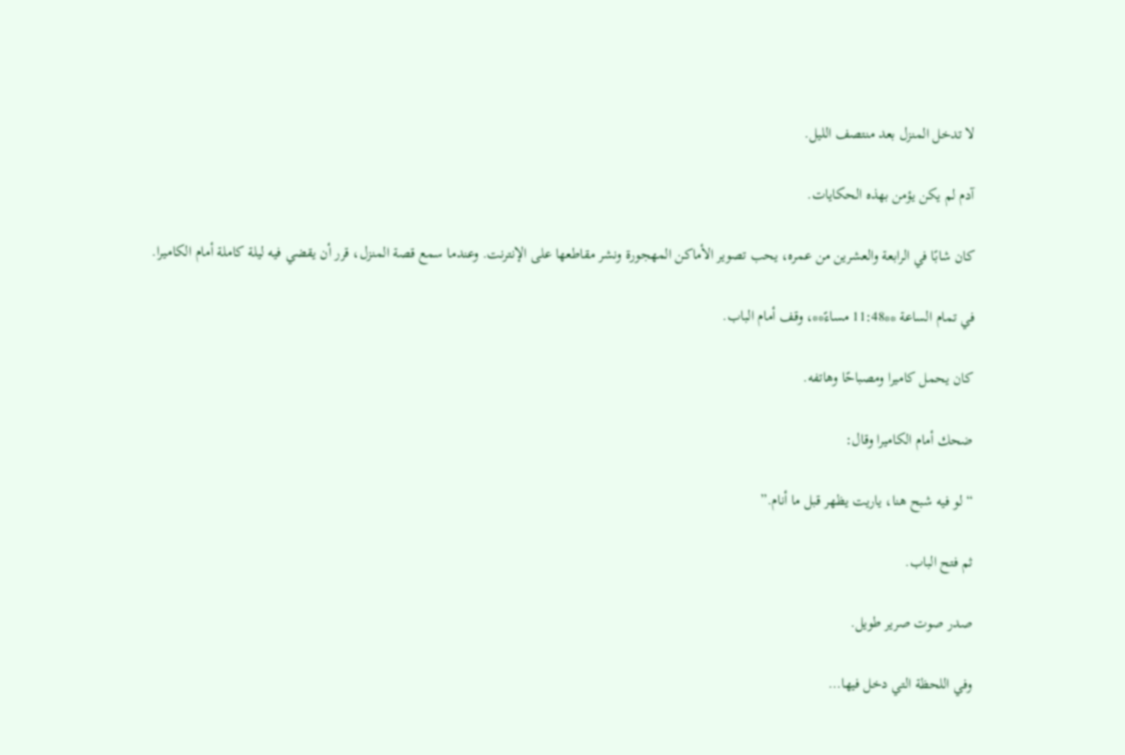لا تدخل المنزل بعد منتصف الليل.

آدم لم يكن يؤمن بهذه الحكايات.

كان شابًا في الرابعة والعشرين من عمره، يحب تصوير الأماكن المهجورة ونشر مقاطعها على الإنترنت. وعندما سمع قصة المنزل، قرر أن يقضي فيه ليلة كاملة أمام الكاميرا.

في تمام الساعة **11:48 مساءً**، وقف أمام الباب.

كان يحمل كاميرا ومصباحًا وهاتفه.

ضحك أمام الكاميرا وقال:

“لو فيه شبح هنا، ياريت يظهر قبل ما أنام.”

ثم فتح الباب.

صدر صوت صرير طويل.

وفي اللحظة التي دخل فيها…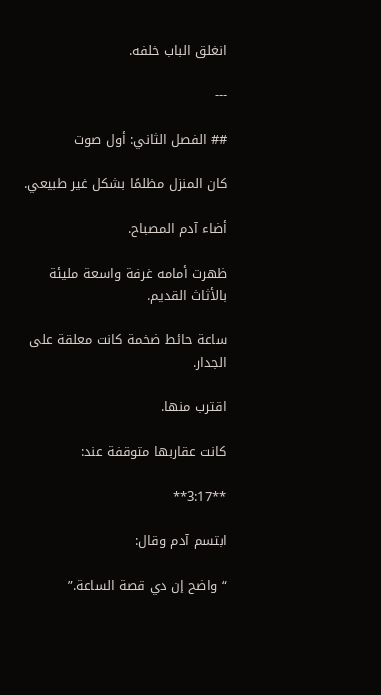انغلق الباب خلفه.

---

## الفصل الثاني: أول صوت

كان المنزل مظلمًا بشكل غير طبيعي.

أضاء آدم المصباح.

ظهرت أمامه غرفة واسعة مليئة بالأثاث القديم.

ساعة حائط ضخمة كانت معلقة على الجدار.

اقترب منها.

كانت عقاربها متوقفة عند:

**3:17**

ابتسم آدم وقال:

“واضح إن دي قصة الساعة.”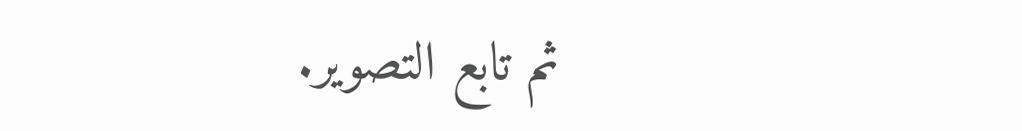ثم تابع التصوير.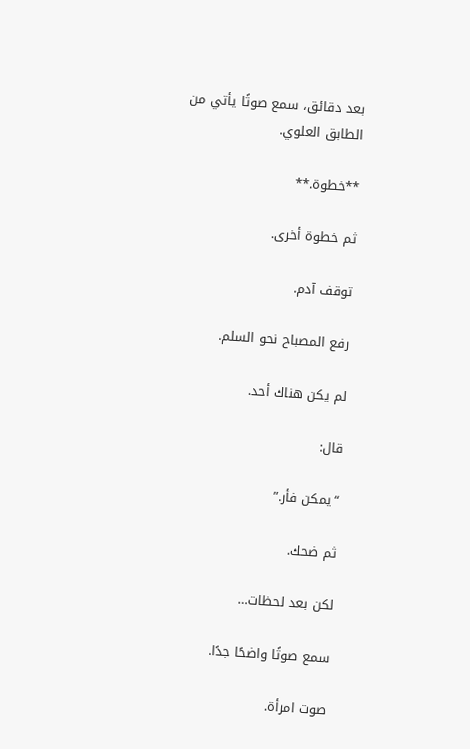بعد دقائق، سمع صوتًا يأتي من الطابق العلوي.

**خطوة.**

ثم خطوة أخرى.

توقف آدم.

رفع المصباح نحو السلم.

لم يكن هناك أحد.

قال:

“يمكن فأر.”

ثم ضحك.

لكن بعد لحظات…

سمع صوتًا واضحًا جدًا.

صوت امرأة.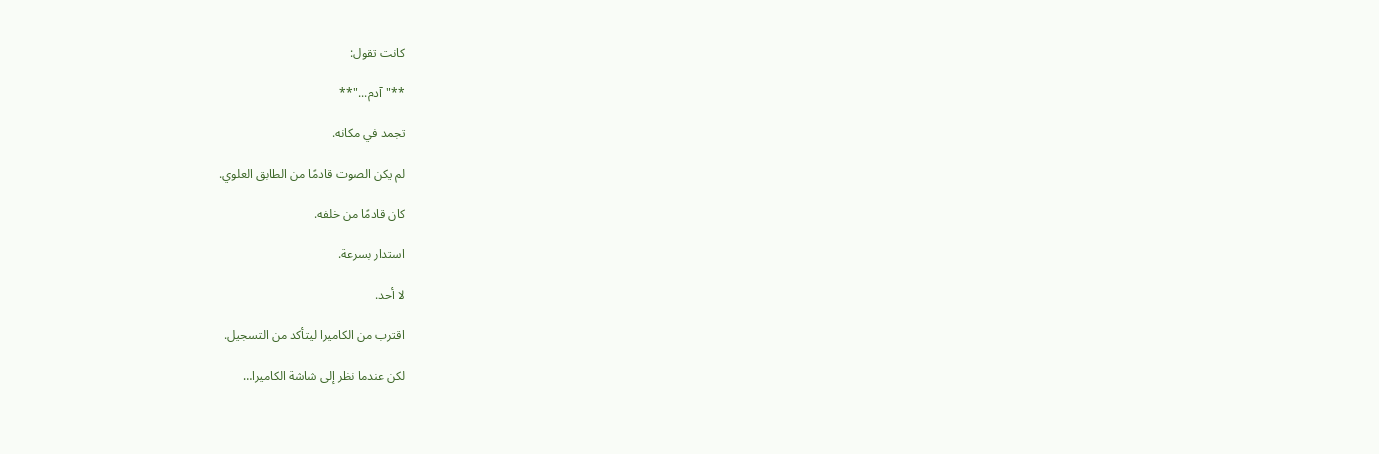كانت تقول:

**"آدم..."**

تجمد في مكانه.

لم يكن الصوت قادمًا من الطابق العلوي.

كان قادمًا من خلفه.

استدار بسرعة.

لا أحد.

اقترب من الكاميرا ليتأكد من التسجيل.

لكن عندما نظر إلى شاشة الكاميرا…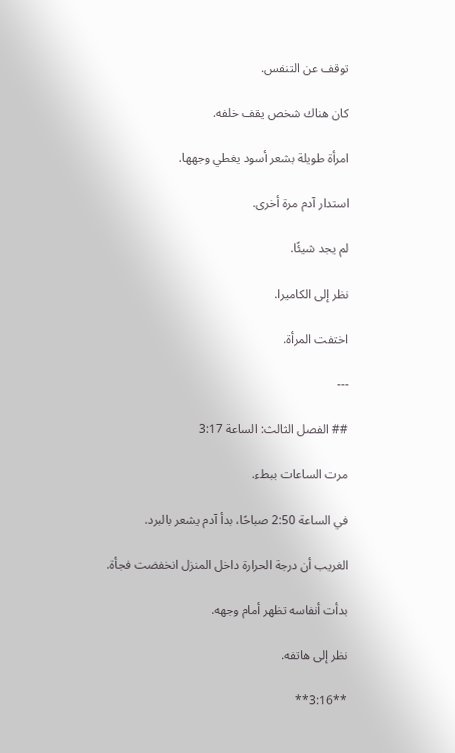توقف عن التنفس.

كان هناك شخص يقف خلفه.

امرأة طويلة بشعر أسود يغطي وجهها.

استدار آدم مرة أخرى.

لم يجد شيئًا.

نظر إلى الكاميرا.

اختفت المرأة.

---

## الفصل الثالث: الساعة 3:17

مرت الساعات ببطء.

في الساعة 2:50 صباحًا، بدأ آدم يشعر بالبرد.

الغريب أن درجة الحرارة داخل المنزل انخفضت فجأة.

بدأت أنفاسه تظهر أمام وجهه.

نظر إلى هاتفه.

**3:16**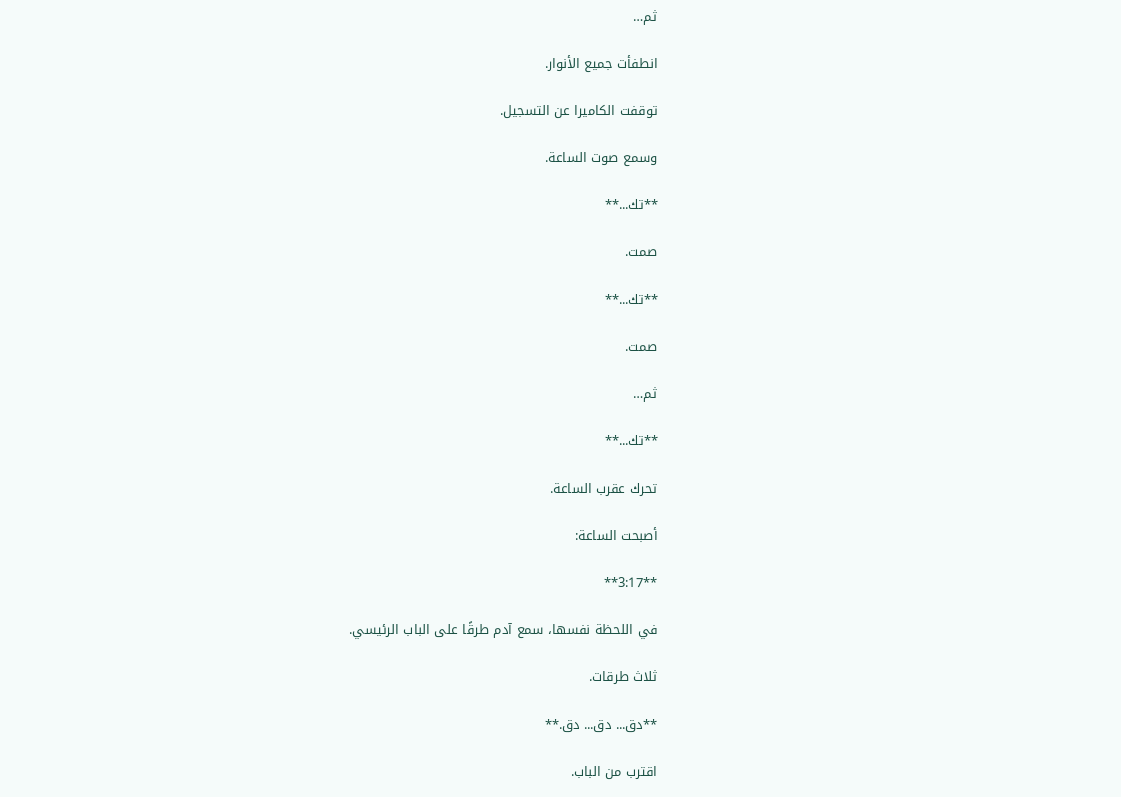ثم…

انطفأت جميع الأنوار.

توقفت الكاميرا عن التسجيل.

وسمع صوت الساعة.

**تك...**

صمت.

**تك...**

صمت.

ثم…

**تك...**

تحرك عقرب الساعة.

أصبحت الساعة:

**3:17**

في اللحظة نفسها، سمع آدم طرقًا على الباب الرئيسي.

ثلاث طرقات.

**دق... دق... دق.**

اقترب من الباب.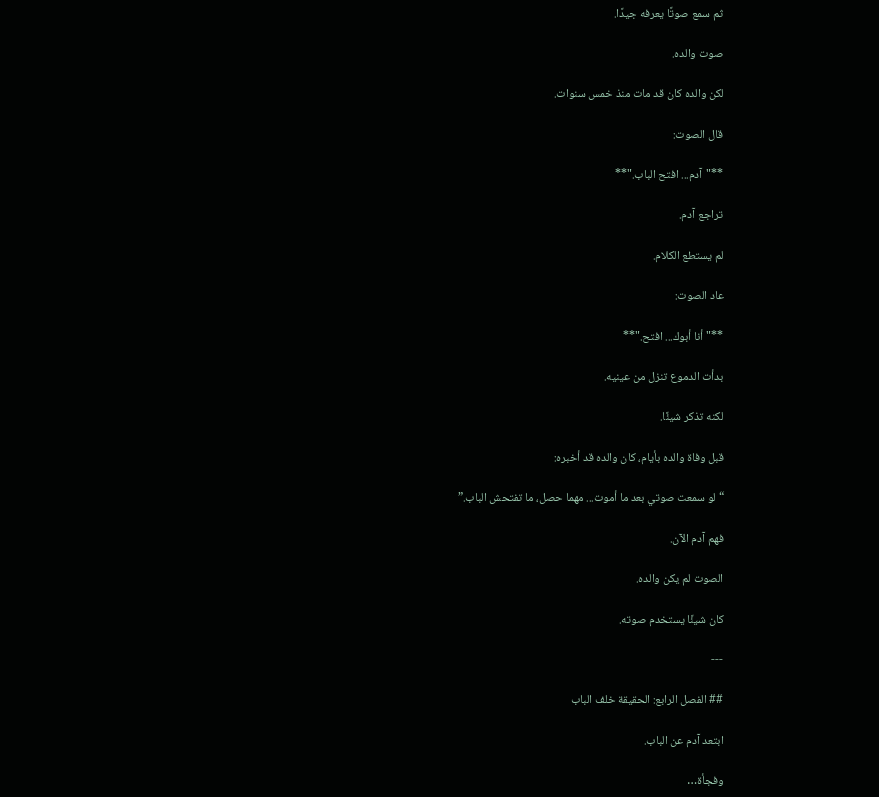ثم سمع صوتًا يعرفه جيدًا.

صوت والده.

لكن والده كان قد مات منذ خمس سنوات.

قال الصوت:

**"آدم... افتح الباب."**

تراجع آدم.

لم يستطع الكلام.

عاد الصوت:

**"أنا أبوك... افتح."**

بدأت الدموع تنزل من عينيه.

لكنه تذكر شيئًا.

قبل وفاة والده بأيام، كان والده قد أخبره:

“لو سمعت صوتي بعد ما أموت... مهما حصل، ما تفتحش الباب.”

فهم آدم الآن.

الصوت لم يكن والده.

كان شيئًا يستخدم صوته.

---

## الفصل الرابع: الحقيقة خلف الباب

ابتعد آدم عن الباب.

وفجأة…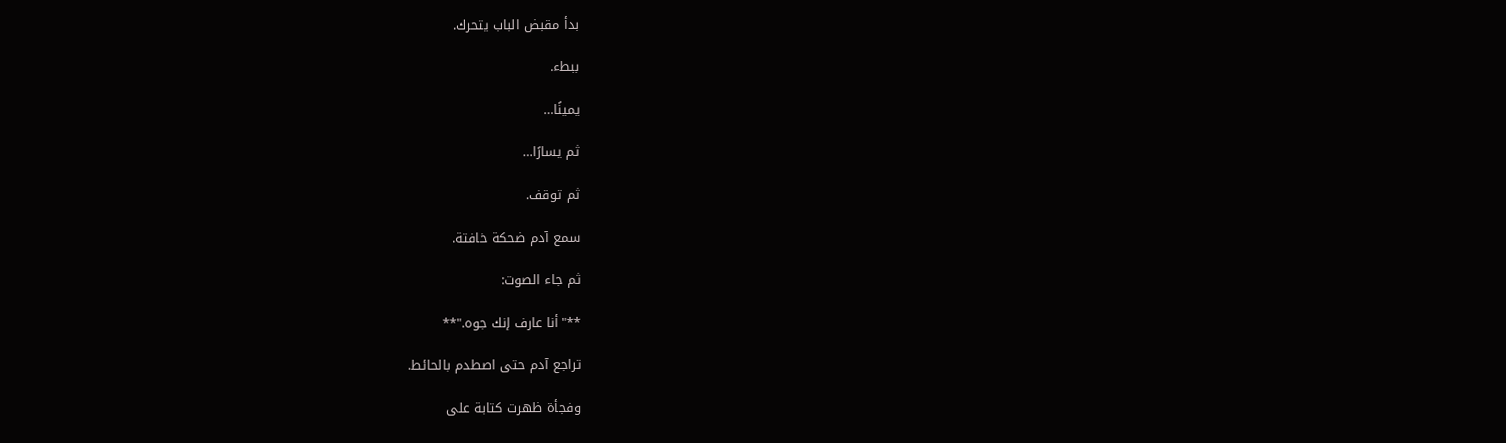بدأ مقبض الباب يتحرك.

ببطء.

يمينًا…

ثم يسارًا…

ثم توقف.

سمع آدم ضحكة خافتة.

ثم جاء الصوت:

**"أنا عارف إنك جوه."**

تراجع آدم حتى اصطدم بالحائط.

وفجأة ظهرت كتابة على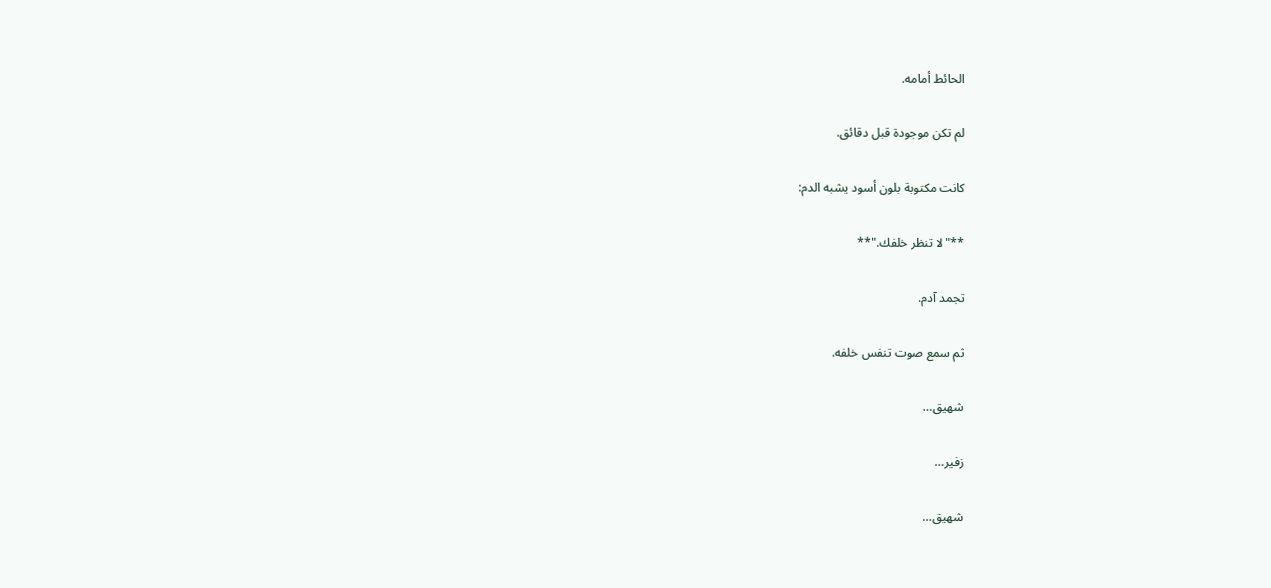الحائط أمامه.

لم تكن موجودة قبل دقائق.

كانت مكتوبة بلون أسود يشبه الدم:

**"لا تنظر خلفك."**

تجمد آدم.

ثم سمع صوت تنفس خلفه.

شهيق…

زفير…

شهيق…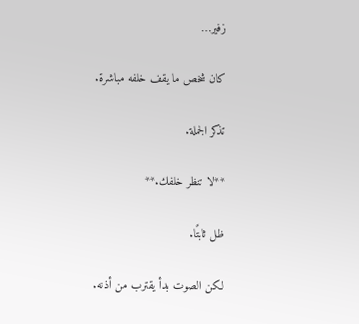زفير…

كان شخص ما يقف خلفه مباشرة.

تذكر الجملة.

**لا تنظر خلفك.**

ظل ثابتًا.

لكن الصوت بدأ يقترب من أذنه.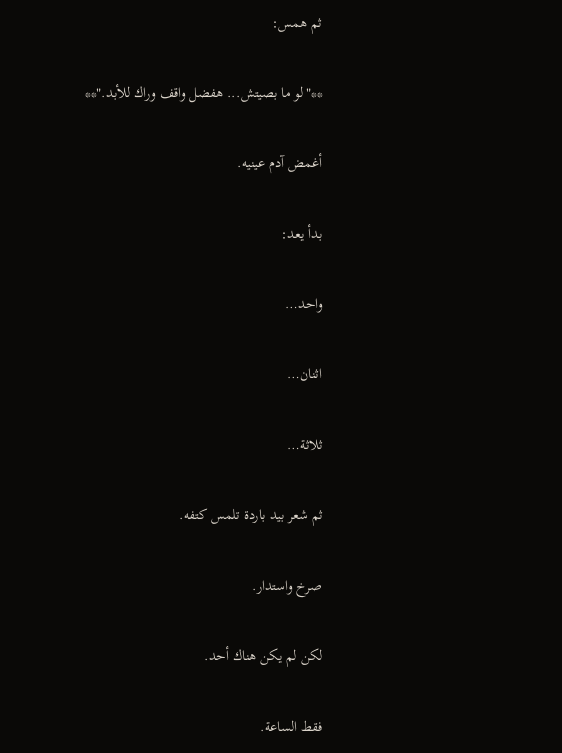ثم همس:

**"لو ما بصيتش... هفضل واقف وراك للأبد."**

أغمض آدم عينيه.

بدأ يعد:

واحد…

اثنان…

ثلاثة…

ثم شعر بيد باردة تلمس كتفه.

صرخ واستدار.

لكن لم يكن هناك أحد.

فقط الساعة.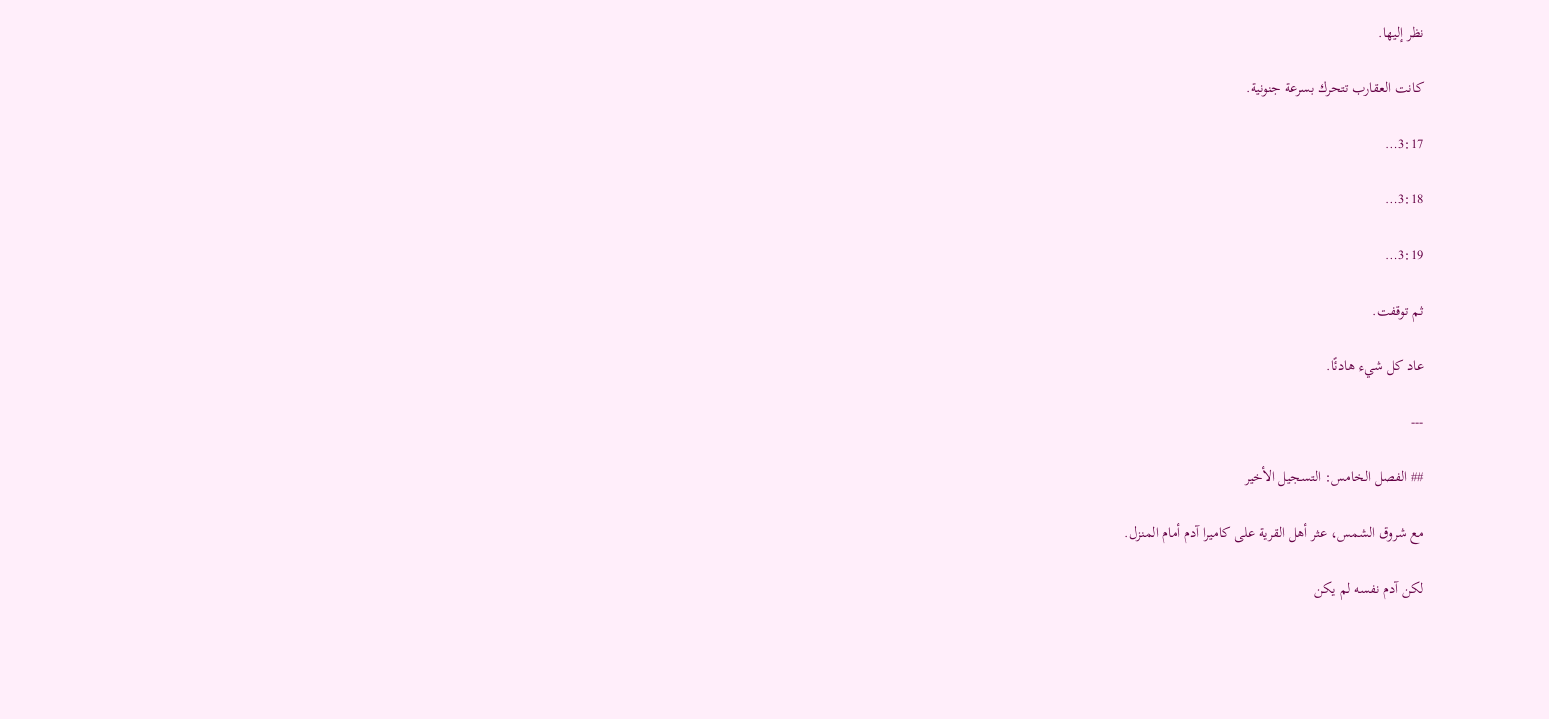نظر إليها.

كانت العقارب تتحرك بسرعة جنونية.

3:17…

3:18…

3:19…

ثم توقفت.

عاد كل شيء هادئًا.

---

## الفصل الخامس: التسجيل الأخير

مع شروق الشمس، عثر أهل القرية على كاميرا آدم أمام المنزل.

لكن آدم نفسه لم يكن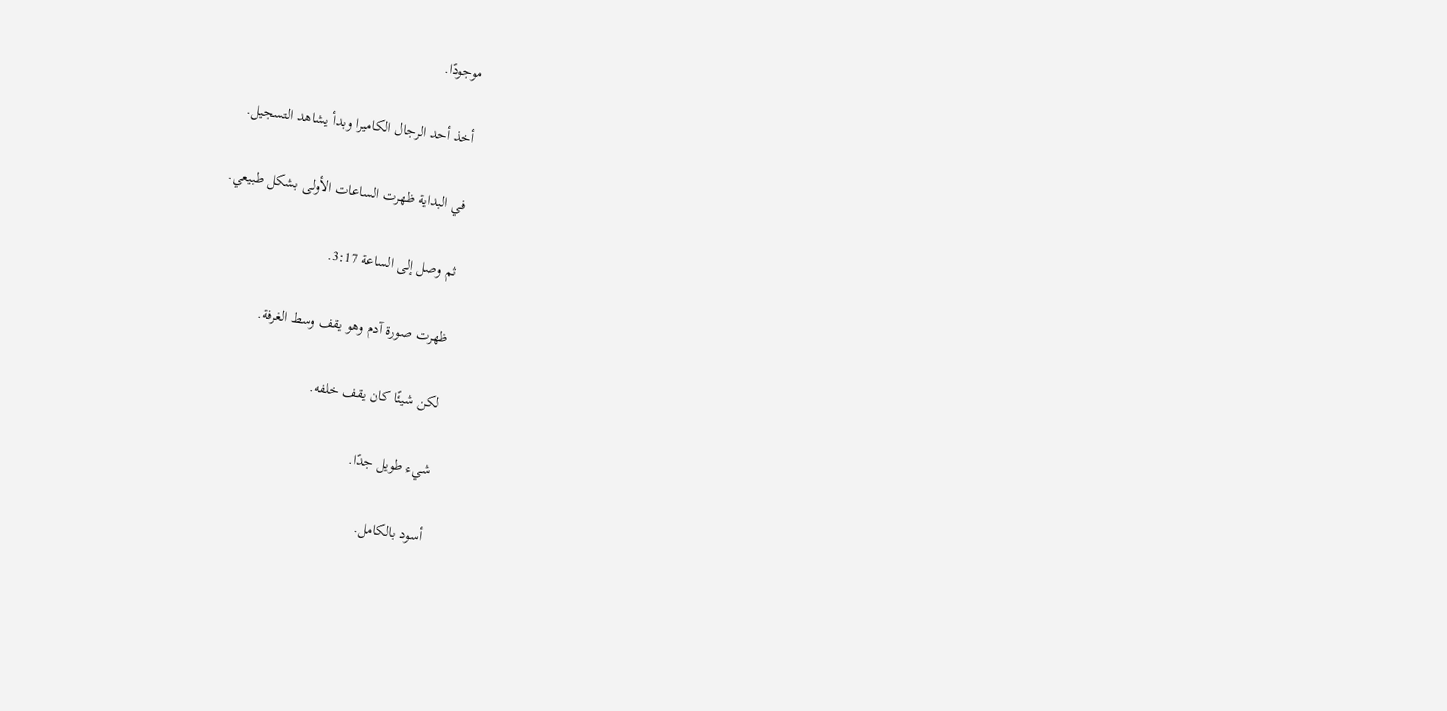موجودًا.

أخذ أحد الرجال الكاميرا وبدأ يشاهد التسجيل.

في البداية ظهرت الساعات الأولى بشكل طبيعي.

ثم وصل إلى الساعة 3:17.

ظهرت صورة آدم وهو يقف وسط الغرفة.

لكن شيئًا كان يقف خلفه.

شيء طويل جدًا.

أسود بالكامل.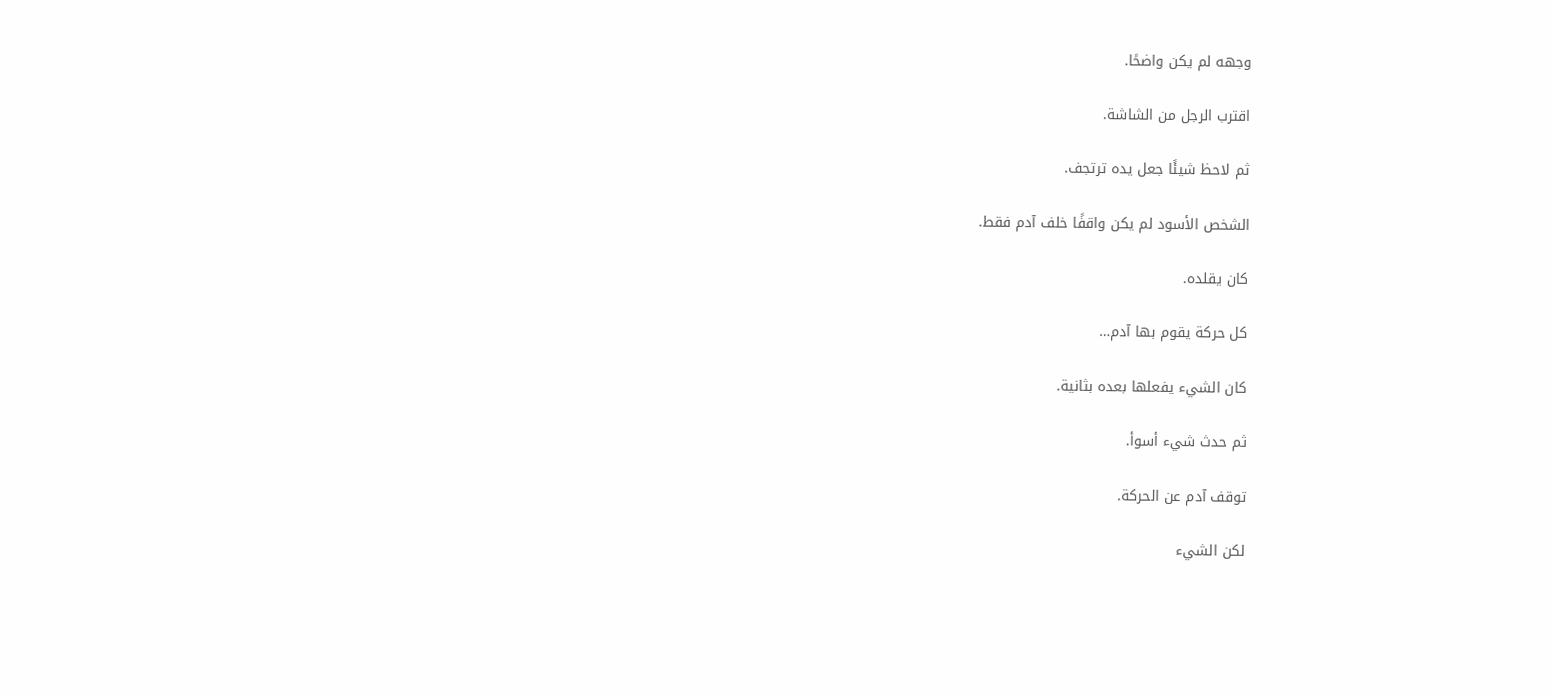وجهه لم يكن واضحًا.

اقترب الرجل من الشاشة.

ثم لاحظ شيئًا جعل يده ترتجف.

الشخص الأسود لم يكن واقفًا خلف آدم فقط.

كان يقلده.

كل حركة يقوم بها آدم…

كان الشيء يفعلها بعده بثانية.

ثم حدث شيء أسوأ.

توقف آدم عن الحركة.

لكن الشيء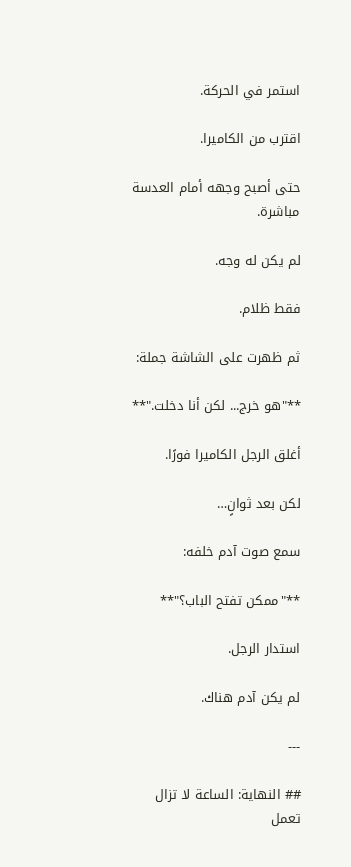استمر في الحركة.

اقترب من الكاميرا.

حتى أصبح وجهه أمام العدسة مباشرة.

لم يكن له وجه.

فقط ظلام.

ثم ظهرت على الشاشة جملة:

**"هو خرج... لكن أنا دخلت."**

أغلق الرجل الكاميرا فورًا.

لكن بعد ثوانٍ…

سمع صوت آدم خلفه:

**"ممكن تفتح الباب؟"**

استدار الرجل.

لم يكن آدم هناك.

---

## النهاية: الساعة لا تزال تعمل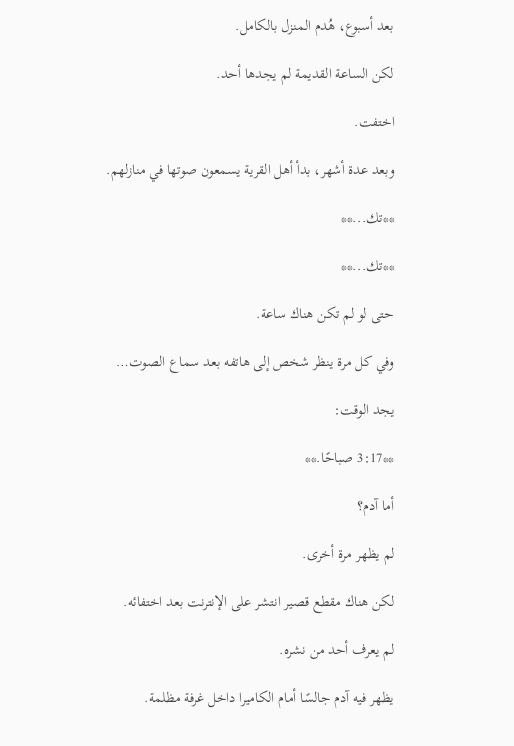بعد أسبوع، هُدم المنزل بالكامل.

لكن الساعة القديمة لم يجدها أحد.

اختفت.

وبعد عدة أشهر، بدأ أهل القرية يسمعون صوتها في منازلهم.

**تك...**

**تك...**

حتى لو لم تكن هناك ساعة.

وفي كل مرة ينظر شخص إلى هاتفه بعد سماع الصوت…

يجد الوقت:

**3:17 صباحًا.**

أما آدم؟

لم يظهر مرة أخرى.

لكن هناك مقطع قصير انتشر على الإنترنت بعد اختفائه.

لم يعرف أحد من نشره.

يظهر فيه آدم جالسًا أمام الكاميرا داخل غرفة مظلمة.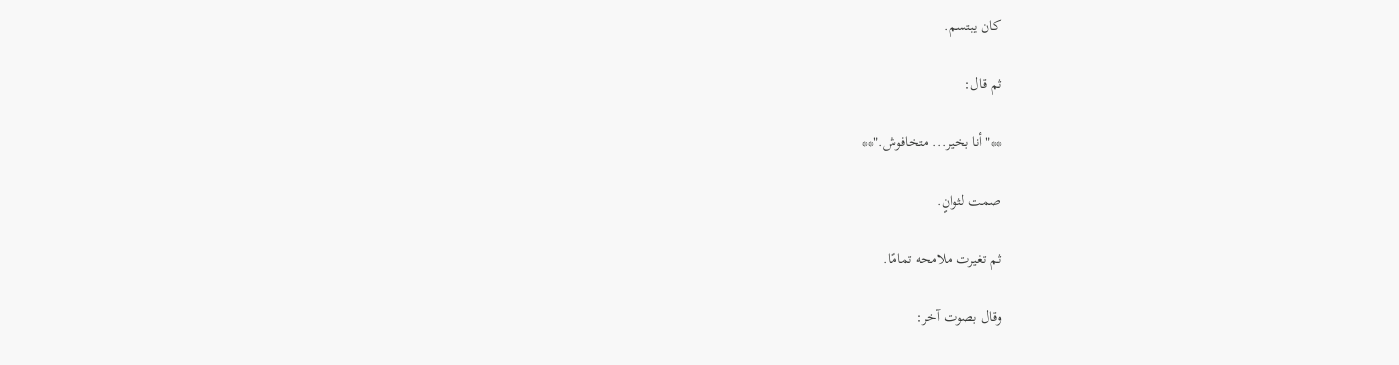كان يبتسم.

ثم قال:

**"أنا بخير... متخافوش."**

صمت لثوانٍ.

ثم تغيرت ملامحه تمامًا.

وقال بصوت آخر: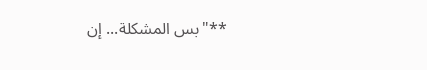**"بس المشكلة... إن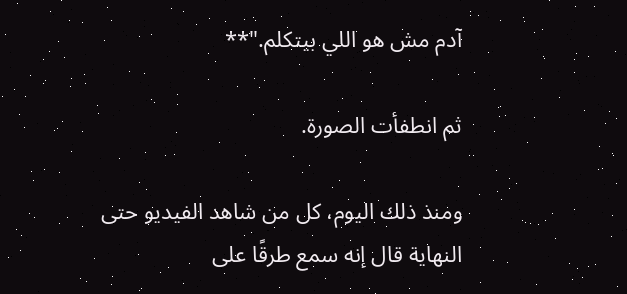آدم مش هو اللي بيتكلم."**

ثم انطفأت الصورة.

ومنذ ذلك اليوم، كل من شاهد الفيديو حتى النهاية قال إنه سمع طرقًا على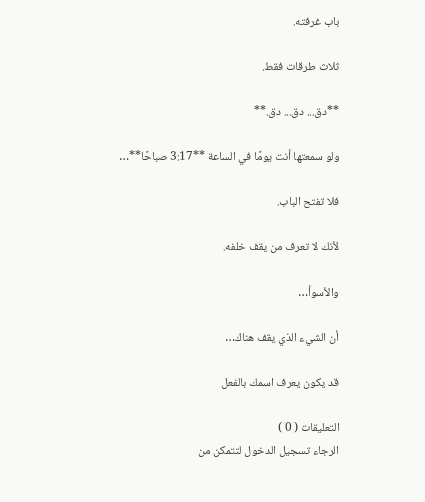باب غرفته.

ثلاث طرقات فقط.

**دق... دق... دق.**

ولو سمعتها أنت يومًا في الساعة **3:17 صباحًا**…

فلا تفتح الباب.

لأنك لا تعرف من يقف خلفه.

والأسوأ…

أن الشيء الذي يقف هناك…

قد يكون يعرف اسمك بالفعل

التعليقات ( 0 )
الرجاء تسجيل الدخول لتتمكن من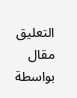التعليق
مقال بواسطة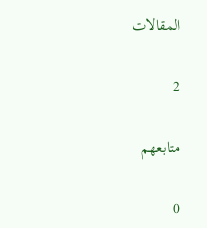المقالات

2

متابعهم

0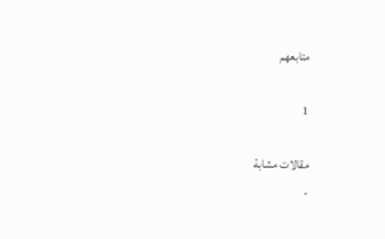متابعهم

1

مقالات مشابة
-